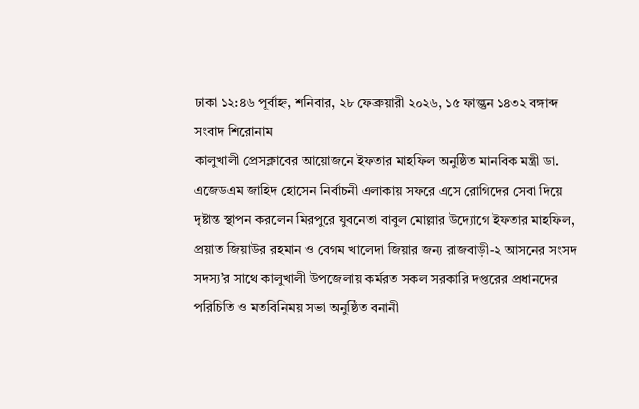ঢাকা ১২:৪৬ পূর্বাহ্ন, শনিবার, ২৮ ফেব্রুয়ারী ২০২৬, ১৫ ফাল্গুন ১৪৩২ বঙ্গাব্দ
সংবাদ শিরোনাম
কালুখালী প্রেসক্লাবের আয়োজনে ইফতার মাহফিল অনুষ্ঠিত মানবিক মন্ত্রী ডা. এজেডএম জাহিদ হোসেন নির্বাচনী এলাকায় সফরে এসে রোগিদের সেবা দিয়ে দৃষ্টান্ত স্থাপন করলেন মিরপুরে যুবনেতা বাবুল মোল্লার উদ্যোগে ইফতার মাহফিল, প্রয়াত জিয়াউর রহমান ও বেগম খালেদা জিয়ার জন্য রাজবাড়ী-২ আসনের সংসদ সদস্য’র সাথে কালুখালী উপজেলায় কর্মরত সকল সরকারি দপ্তরের প্রধানদের পরিচিতি ও মতবিনিময় সভা অনুষ্ঠিত বনানী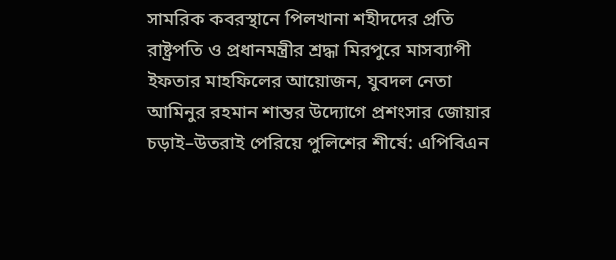সামরিক কবরস্থানে পিলখানা শহীদদের প্রতি রাষ্ট্রপতি ও প্রধানমন্ত্রীর শ্রদ্ধা মিরপুরে মাসব্যাপী ইফতার মাহফিলের আয়োজন, যুবদল নেতা আমিনুর রহমান শান্তর উদ্যোগে প্রশংসার জোয়ার চড়াই–উতরাই পেরিয়ে পুলিশের শীর্ষে: এপিবিএন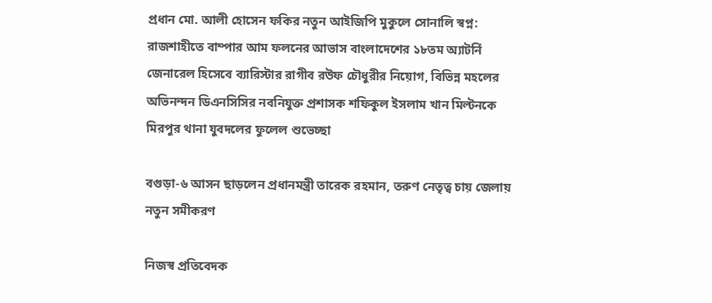প্রধান মো. আলী হোসেন ফকির নতুন আইজিপি মুকুলে সোনালি স্বপ্ন: রাজশাহীতে বাম্পার আম ফলনের আভাস বাংলাদেশের ১৮তম অ্যাটর্নি জেনারেল হিসেবে ব্যারিস্টার রাগীব রউফ চৌধুরীর নিয়োগ, বিভিন্ন মহলের অভিনন্দন ডিএনসিসির নবনিযুক্ত প্রশাসক শফিকুল ইসলাম খান মিল্টনকে মিরপুর থানা যুবদলের ফুলেল শুভেচ্ছা

বগুড়া-৬ আসন ছাড়লেন প্রধানমন্ত্রী তারেক রহমান, তরুণ নেতৃত্ব চায় জেলায় নতুন সমীকরণ

নিজস্ব প্রতিবেদক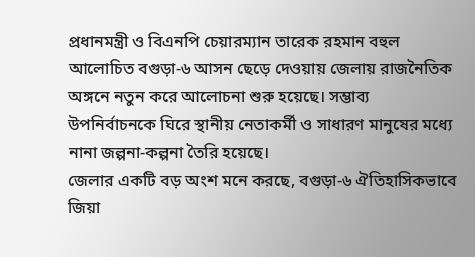প্রধানমন্ত্রী ও বিএনপি চেয়ারম্যান তারেক রহমান বহুল আলোচিত বগুড়া-৬ আসন ছেড়ে দেওয়ায় জেলায় রাজনৈতিক অঙ্গনে নতুন করে আলোচনা শুরু হয়েছে। সম্ভাব্য উপনির্বাচনকে ঘিরে স্থানীয় নেতাকর্মী ও সাধারণ মানুষের মধ্যে নানা জল্পনা-কল্পনা তৈরি হয়েছে।
জেলার একটি বড় অংশ মনে করছে, বগুড়া-৬ ঐতিহাসিকভাবে জিয়া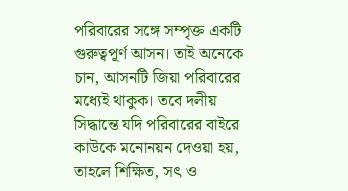পরিবারের সঙ্গে সম্পৃক্ত একটি গুরুত্বপূর্ণ আসন। তাই অনেকে চান, আসনটি জিয়া পরিবারের মধ্যেই থাকুক। তবে দলীয় সিদ্ধান্তে যদি পরিবারের বাইরে কাউকে মনোনয়ন দেওয়া হয়, তাহলে শিক্ষিত, সৎ ও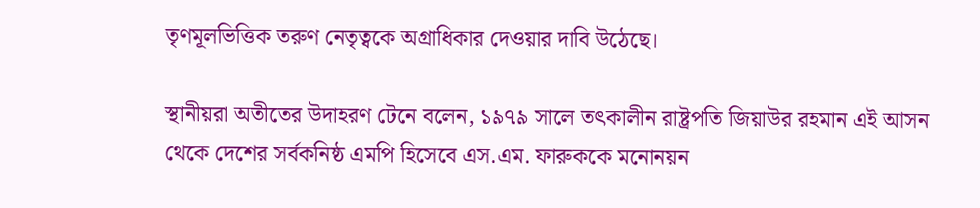তৃণমূলভিত্তিক তরুণ নেতৃত্বকে অগ্রাধিকার দেওয়ার দাবি উঠেছে।

স্থানীয়রা অতীতের উদাহরণ টেনে বলেন, ১৯৭৯ সালে তৎকালীন রাষ্ট্রপতি জিয়াউর রহমান এই আসন থেকে দেশের সর্বকনিষ্ঠ এমপি হিসেবে এস.এম. ফারুককে মনোনয়ন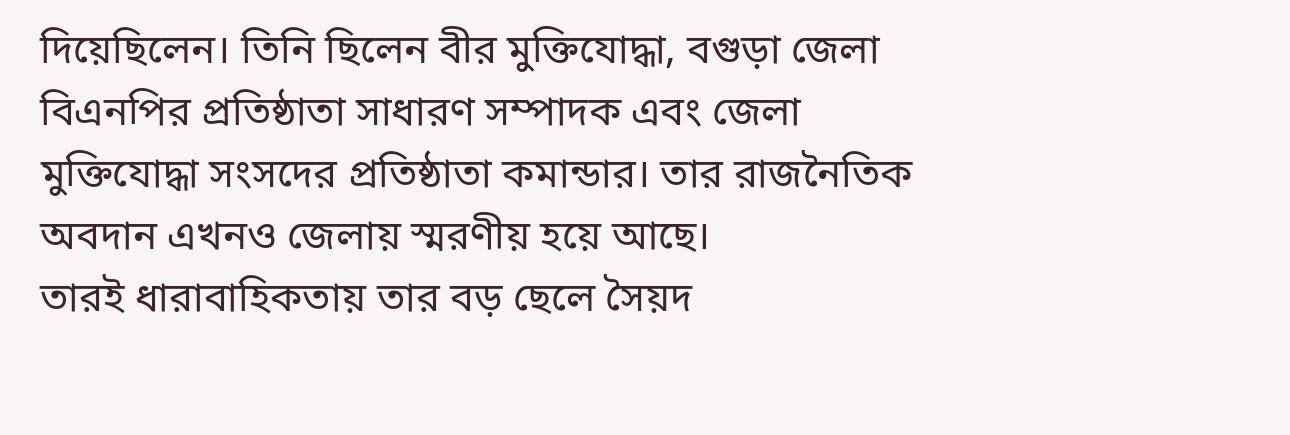দিয়েছিলেন। তিনি ছিলেন বীর মুক্তিযোদ্ধা, বগুড়া জেলা বিএনপির প্রতিষ্ঠাতা সাধারণ সম্পাদক এবং জেলা মুক্তিযোদ্ধা সংসদের প্রতিষ্ঠাতা কমান্ডার। তার রাজনৈতিক অবদান এখনও জেলায় স্মরণীয় হয়ে আছে।
তারই ধারাবাহিকতায় তার বড় ছেলে সৈয়দ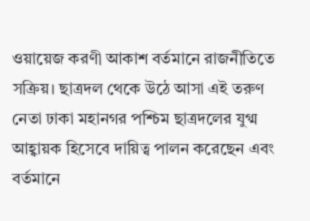ওয়ায়েজ করণী আকাশ বর্তমানে রাজনীতিতে সক্রিয়। ছাত্রদল থেকে উঠে আসা এই তরুণ নেতা ঢাকা মহানগর পশ্চিম ছাত্রদলের যুগ্ম আহ্বায়ক হিসেবে দায়িত্ব পালন করেছেন এবং বর্তমানে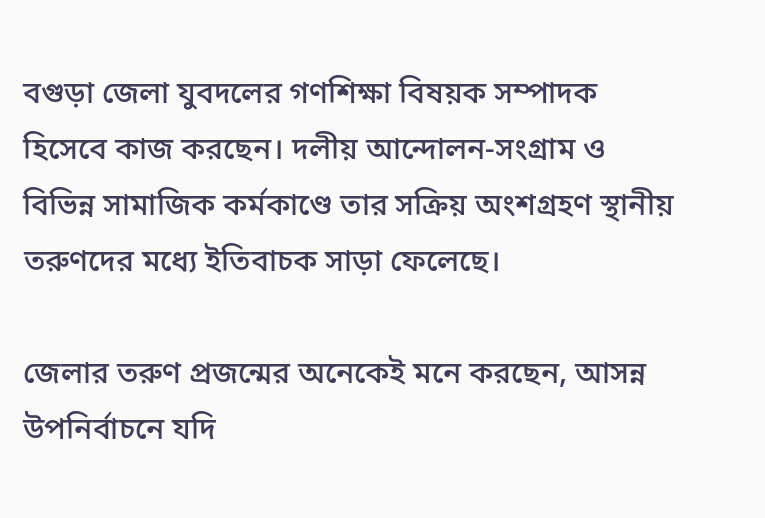বগুড়া জেলা যুবদলের গণশিক্ষা বিষয়ক সম্পাদক হিসেবে কাজ করছেন। দলীয় আন্দোলন-সংগ্রাম ও বিভিন্ন সামাজিক কর্মকাণ্ডে তার সক্রিয় অংশগ্রহণ স্থানীয় তরুণদের মধ্যে ইতিবাচক সাড়া ফেলেছে।

জেলার তরুণ প্রজন্মের অনেকেই মনে করছেন, আসন্ন উপনির্বাচনে যদি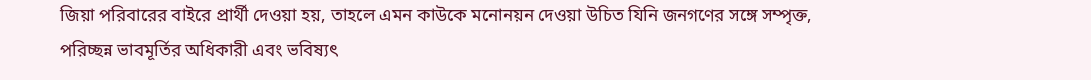জিয়া পরিবারের বাইরে প্রার্থী দেওয়া হয়, তাহলে এমন কাউকে মনোনয়ন দেওয়া উচিত যিনি জনগণের সঙ্গে সম্পৃক্ত, পরিচ্ছন্ন ভাবমূর্তির অধিকারী এবং ভবিষ্যৎ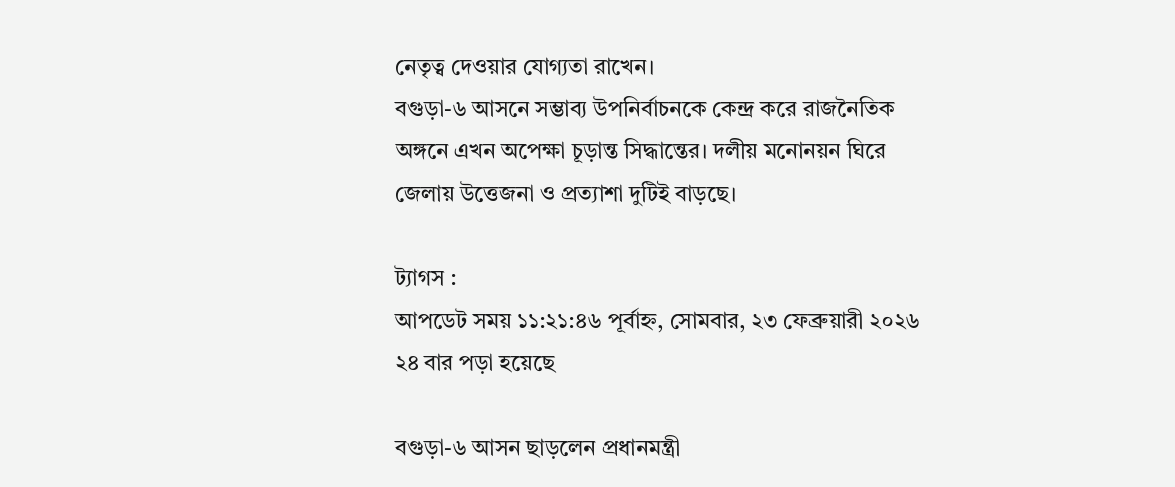নেতৃত্ব দেওয়ার যোগ্যতা রাখেন।
বগুড়া-৬ আসনে সম্ভাব্য উপনির্বাচনকে কেন্দ্র করে রাজনৈতিক অঙ্গনে এখন অপেক্ষা চূড়ান্ত সিদ্ধান্তের। দলীয় মনোনয়ন ঘিরে জেলায় উত্তেজনা ও প্রত্যাশা দুটিই বাড়ছে।

ট্যাগস :
আপডেট সময় ১১:২১:৪৬ পূর্বাহ্ন, সোমবার, ২৩ ফেব্রুয়ারী ২০২৬
২৪ বার পড়া হয়েছে

বগুড়া-৬ আসন ছাড়লেন প্রধানমন্ত্রী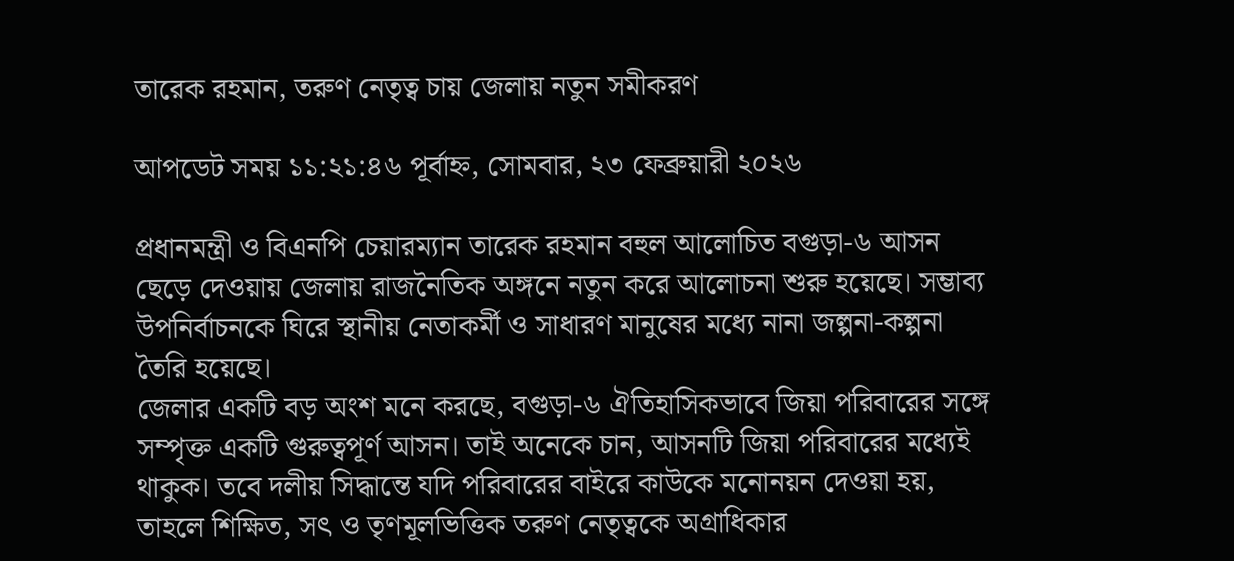তারেক রহমান, তরুণ নেতৃত্ব চায় জেলায় নতুন সমীকরণ

আপডেট সময় ১১:২১:৪৬ পূর্বাহ্ন, সোমবার, ২৩ ফেব্রুয়ারী ২০২৬

প্রধানমন্ত্রী ও বিএনপি চেয়ারম্যান তারেক রহমান বহুল আলোচিত বগুড়া-৬ আসন ছেড়ে দেওয়ায় জেলায় রাজনৈতিক অঙ্গনে নতুন করে আলোচনা শুরু হয়েছে। সম্ভাব্য উপনির্বাচনকে ঘিরে স্থানীয় নেতাকর্মী ও সাধারণ মানুষের মধ্যে নানা জল্পনা-কল্পনা তৈরি হয়েছে।
জেলার একটি বড় অংশ মনে করছে, বগুড়া-৬ ঐতিহাসিকভাবে জিয়া পরিবারের সঙ্গে সম্পৃক্ত একটি গুরুত্বপূর্ণ আসন। তাই অনেকে চান, আসনটি জিয়া পরিবারের মধ্যেই থাকুক। তবে দলীয় সিদ্ধান্তে যদি পরিবারের বাইরে কাউকে মনোনয়ন দেওয়া হয়, তাহলে শিক্ষিত, সৎ ও তৃণমূলভিত্তিক তরুণ নেতৃত্বকে অগ্রাধিকার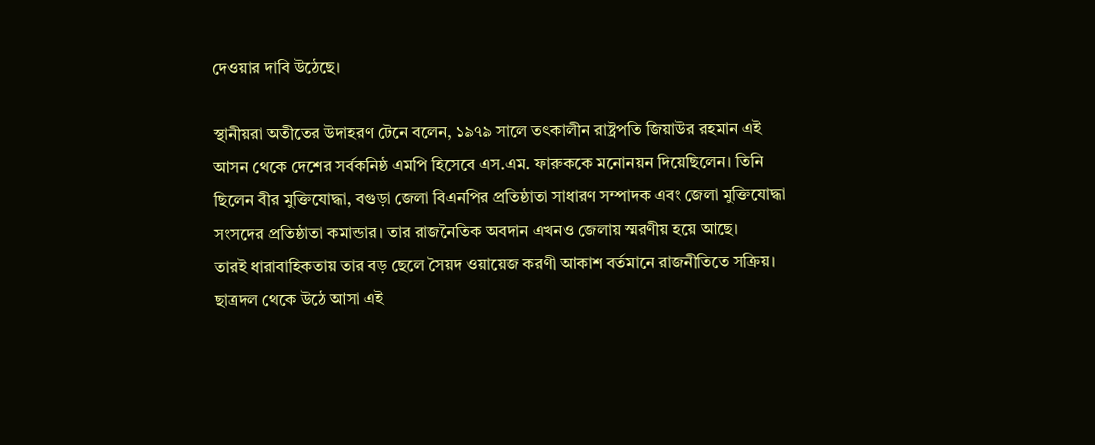দেওয়ার দাবি উঠেছে।

স্থানীয়রা অতীতের উদাহরণ টেনে বলেন, ১৯৭৯ সালে তৎকালীন রাষ্ট্রপতি জিয়াউর রহমান এই আসন থেকে দেশের সর্বকনিষ্ঠ এমপি হিসেবে এস.এম. ফারুককে মনোনয়ন দিয়েছিলেন। তিনি ছিলেন বীর মুক্তিযোদ্ধা, বগুড়া জেলা বিএনপির প্রতিষ্ঠাতা সাধারণ সম্পাদক এবং জেলা মুক্তিযোদ্ধা সংসদের প্রতিষ্ঠাতা কমান্ডার। তার রাজনৈতিক অবদান এখনও জেলায় স্মরণীয় হয়ে আছে।
তারই ধারাবাহিকতায় তার বড় ছেলে সৈয়দ ওয়ায়েজ করণী আকাশ বর্তমানে রাজনীতিতে সক্রিয়। ছাত্রদল থেকে উঠে আসা এই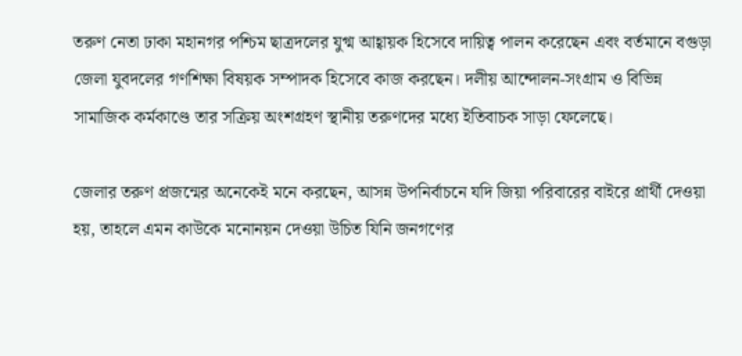তরুণ নেতা ঢাকা মহানগর পশ্চিম ছাত্রদলের যুগ্ম আহ্বায়ক হিসেবে দায়িত্ব পালন করেছেন এবং বর্তমানে বগুড়া জেলা যুবদলের গণশিক্ষা বিষয়ক সম্পাদক হিসেবে কাজ করছেন। দলীয় আন্দোলন-সংগ্রাম ও বিভিন্ন সামাজিক কর্মকাণ্ডে তার সক্রিয় অংশগ্রহণ স্থানীয় তরুণদের মধ্যে ইতিবাচক সাড়া ফেলেছে।

জেলার তরুণ প্রজন্মের অনেকেই মনে করছেন, আসন্ন উপনির্বাচনে যদি জিয়া পরিবারের বাইরে প্রার্থী দেওয়া হয়, তাহলে এমন কাউকে মনোনয়ন দেওয়া উচিত যিনি জনগণের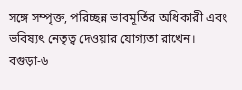সঙ্গে সম্পৃক্ত, পরিচ্ছন্ন ভাবমূর্তির অধিকারী এবং ভবিষ্যৎ নেতৃত্ব দেওয়ার যোগ্যতা রাখেন।
বগুড়া-৬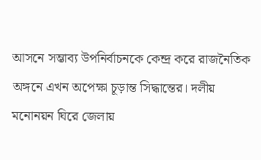আসনে সম্ভাব্য উপনির্বাচনকে কেন্দ্র করে রাজনৈতিক অঙ্গনে এখন অপেক্ষা চূড়ান্ত সিদ্ধান্তের। দলীয় মনোনয়ন ঘিরে জেলায়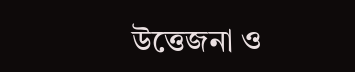উত্তেজনা ও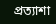প্রত্যাশা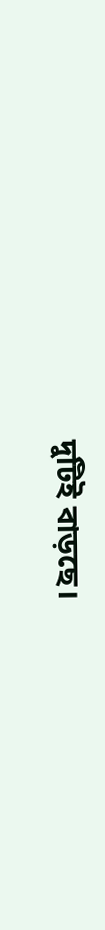দুটিই বাড়ছে।